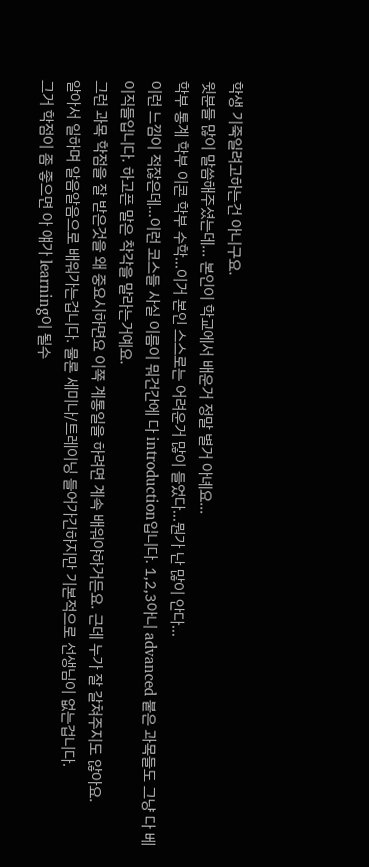학생 기죽일려고하는건 아니구요.
윗분들 많이 말씀해주셨는데… 본인이 학교에서 배운거 정말 별거 아녜요…
학부 통계 학부 이콘 학부 수학…이거 본인 스스로는 어려운거 많이 들었다…뭔가 난 많이 안다…
이런 느낌이 적잖은데…이런 코스들 사실 이름이 뭐건간에 다 introduction입니다. 1,2,3아니 advanced 붙은 과목들도 그냥 다 베이직들입니다. 하고픈 말은 착각을 말라는거예요.
그런 과목 학점을 잘 받은것을 왜 중요시하면요 이쪽 계통일을 하려면 계속 배워야하거든요. 근데 누가 잘 갈쳐주지도 않아요.
알아서 일하며 알음알음으로 배워가는겁니다. 물론 세미나/트레이닝 들어가긴하지만 기본적으로 선생님이 없는겁니다.
그거 학점이 좀 좋으면 아 얘가 learning이 될수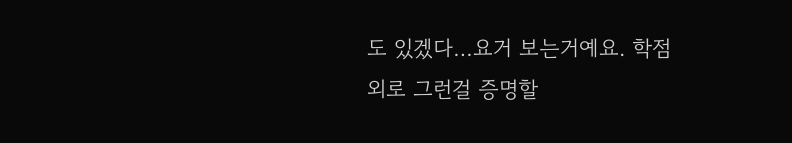도 있겠다…요거 보는거예요. 학점 외로 그런걸 증명할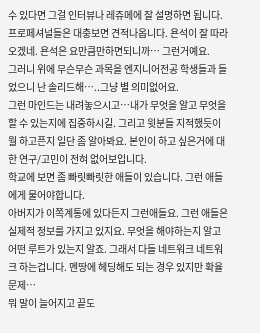수 있다면 그걸 인터뷰나 레쥬메에 잘 설명하면 됩니다.
프로페셔널들은 대충보면 견적나옵니다. 욘석이 잘 따라오겠네. 욘석은 요만큼만하면되니까… 그런거예요.
그러니 위에 무슨무슨 과목을 엔지니어전공 학생들과 들었으니 난 솔리드해…..그냥 별 의미없어요.
그런 마인드는 내려놓으시고…내가 무엇을 알고 무엇을 할 수 있는지에 집중하시길. 그리고 윗분들 지적했듯이 뭘 하고픈지 일단 좀 알아봐요. 본인이 하고 싶은거에 대한 연구/고민이 전혀 없어보입니다.
학교에 보면 좀 빠릿빠릿한 애들이 있습니다. 그런 애들에게 물어야합니다.
아버지가 이쪽계통에 있다든지 그런애들요. 그런 애들은 실제적 정보를 가지고 있지요. 무엇을 해야하는지 알고 어떤 루트가 있는지 알죠. 그래서 다들 네트워크 네트워크 하는겁니다. 멘땅에 헤딩해도 되는 경우 있지만 확율문제…
뭐 말이 늘어지고 끝도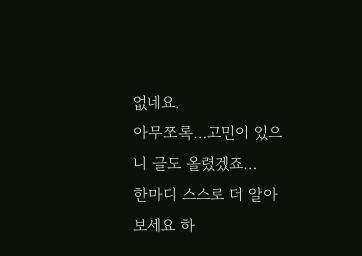없네요.
아무쪼록…고민이 있으니 글도 올렸겠죠…
한마디 스스로 더 알아보세요 하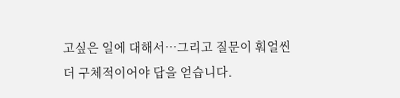고싶은 일에 대해서…그리고 질문이 훠얼씬 더 구체적이어야 답을 얻습니다.